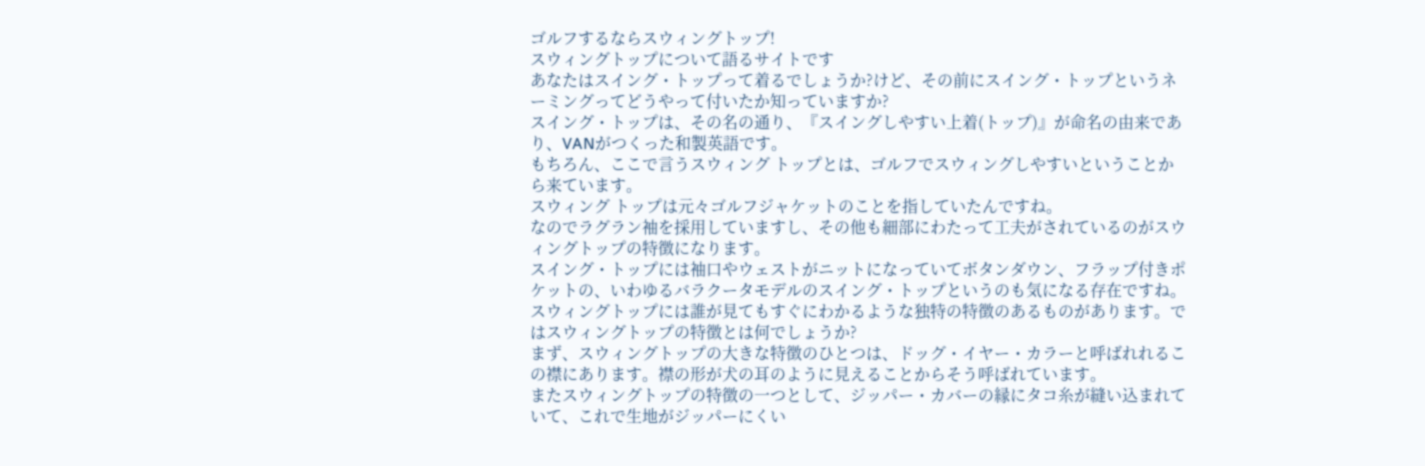ゴルフするならスウィングトップ!
スウィングトップについて語るサイトです
あなたはスイング・トップって着るでしょうか?けど、その前にスイング・トップというネーミングってどうやって付いたか知っていますか?
スイング・トップは、その名の通り、『スイングしやすい上着(トップ)』が命名の由来であり、VANがつくった和製英語です。
もちろん、ここで言うスウィング トップとは、ゴルフでスウィングしやすいということから来ています。
スウィング トップは元々ゴルフジャケットのことを指していたんですね。
なのでラグラン袖を採用していますし、その他も細部にわたって工夫がされているのがスウィングトップの特徴になります。
スイング・トップには袖口やウェストがニットになっていてボタンダウン、フラップ付きポケットの、いわゆるバラクータモデルのスイング・トップというのも気になる存在ですね。
スウィングトップには誰が見てもすぐにわかるような独特の特徴のあるものがあります。ではスウィングトップの特徴とは何でしょうか?
まず、スウィングトップの大きな特徴のひとつは、ドッグ・イヤー・カラーと呼ばれれるこの襟にあります。襟の形が犬の耳のように見えることからそう呼ばれています。
またスウィングトップの特徴の一つとして、ジッパー・カバーの縁にタコ糸が縫い込まれていて、これで生地がジッパーにくい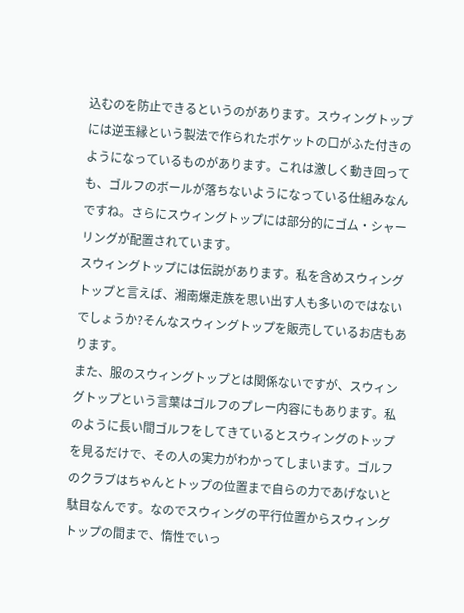込むのを防止できるというのがあります。スウィングトップには逆玉縁という製法で作られたポケットの口がふた付きのようになっているものがあります。これは激しく動き回っても、ゴルフのボールが落ちないようになっている仕組みなんですね。さらにスウィングトップには部分的にゴム・シャーリングが配置されています。
スウィングトップには伝説があります。私を含めスウィングトップと言えば、湘南爆走族を思い出す人も多いのではないでしょうか?そんなスウィングトップを販売しているお店もあります。
また、服のスウィングトップとは関係ないですが、スウィングトップという言葉はゴルフのプレー内容にもあります。私のように長い間ゴルフをしてきているとスウィングのトップを見るだけで、その人の実力がわかってしまいます。ゴルフのクラブはちゃんとトップの位置まで自らの力であげないと駄目なんです。なのでスウィングの平行位置からスウィングトップの間まで、惰性でいっ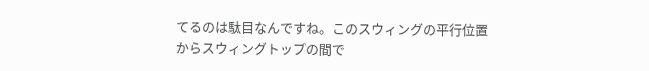てるのは駄目なんですね。このスウィングの平行位置からスウィングトップの間で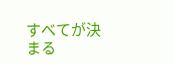すべてが決まる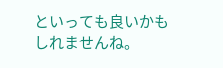といっても良いかもしれませんね。